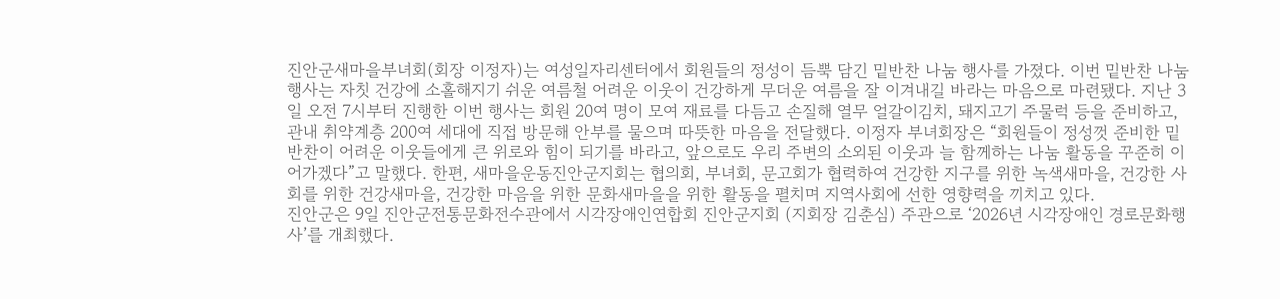진안군새마을부녀회(회장 이정자)는 여성일자리센터에서 회원들의 정성이 듬뿍 담긴 밑반찬 나눔 행사를 가졌다. 이번 밑반찬 나눔 행사는 자칫 건강에 소홀해지기 쉬운 여름철 어려운 이웃이 건강하게 무더운 여름을 잘 이겨내길 바라는 마음으로 마련됐다. 지난 3일 오전 7시부터 진행한 이번 행사는 회원 20여 명이 모여 재료를 다듬고 손질해 열무 얼갈이김치, 돼지고기 주물럭 등을 준비하고, 관내 취약계층 200여 세대에 직접 방문해 안부를 물으며 따뜻한 마음을 전달했다. 이정자 부녀회장은 “회원들이 정성껏 준비한 밑반찬이 어려운 이웃들에게 큰 위로와 힘이 되기를 바라고, 앞으로도 우리 주변의 소외된 이웃과 늘 함께하는 나눔 활동을 꾸준히 이어가겠다”고 말했다. 한편, 새마을운동진안군지회는 협의회, 부녀회, 문고회가 협력하여 건강한 지구를 위한 녹색새마을, 건강한 사회를 위한 건강새마을, 건강한 마음을 위한 문화새마을을 위한 활동을 펼치며 지역사회에 선한 영향력을 끼치고 있다.
진안군은 9일 진안군전통문화전수관에서 시각장애인연합회 진안군지회 (지회장 김춘심) 주관으로 ‘2026년 시각장애인 경로문화행사’를 개최했다.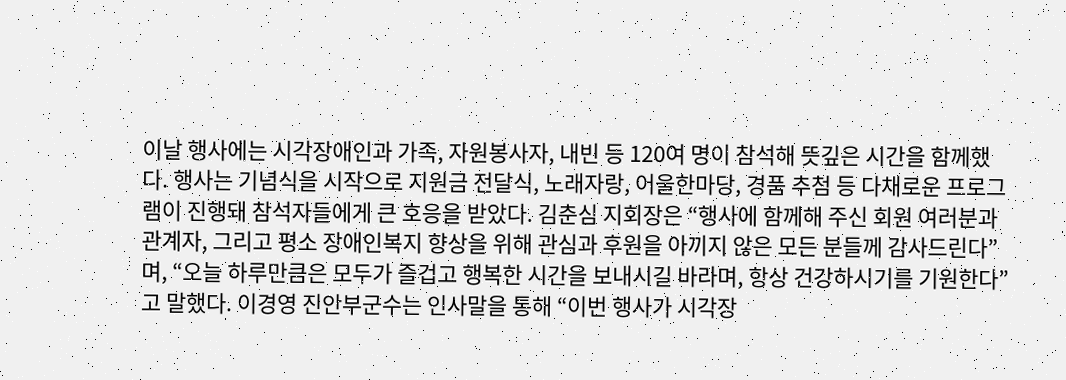이날 행사에는 시각장애인과 가족, 자원봉사자, 내빈 등 120여 명이 참석해 뜻깊은 시간을 함께했다. 행사는 기념식을 시작으로 지원금 전달식, 노래자랑, 어울한마당, 경품 추첨 등 다채로운 프로그램이 진행돼 참석자들에게 큰 호응을 받았다. 김춘심 지회장은 “행사에 함께해 주신 회원 여러분과 관계자, 그리고 평소 장애인복지 향상을 위해 관심과 후원을 아끼지 않은 모든 분들께 감사드린다”며, “오늘 하루만큼은 모두가 즐겁고 행복한 시간을 보내시길 바라며, 항상 건강하시기를 기원한다”고 말했다. 이경영 진안부군수는 인사말을 통해 “이번 행사가 시각장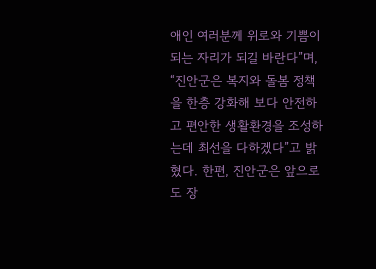애인 여러분께 위로와 기쁨이 되는 자리가 되길 바란다”며, “진안군은 복지와 돌봄 정책을 한층 강화해 보다 안전하고 편안한 생활환경을 조성하는데 최선을 다하겠다”고 밝혔다. 한편, 진안군은 앞으로도 장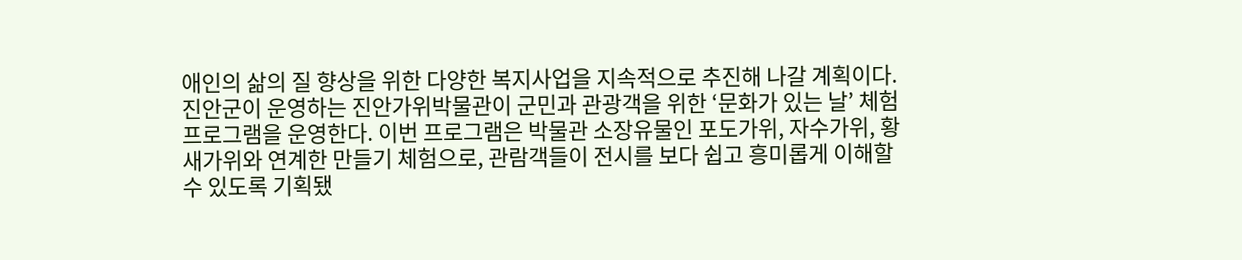애인의 삶의 질 향상을 위한 다양한 복지사업을 지속적으로 추진해 나갈 계획이다.
진안군이 운영하는 진안가위박물관이 군민과 관광객을 위한 ‘문화가 있는 날’ 체험프로그램을 운영한다. 이번 프로그램은 박물관 소장유물인 포도가위, 자수가위, 황새가위와 연계한 만들기 체험으로, 관람객들이 전시를 보다 쉽고 흥미롭게 이해할 수 있도록 기획됐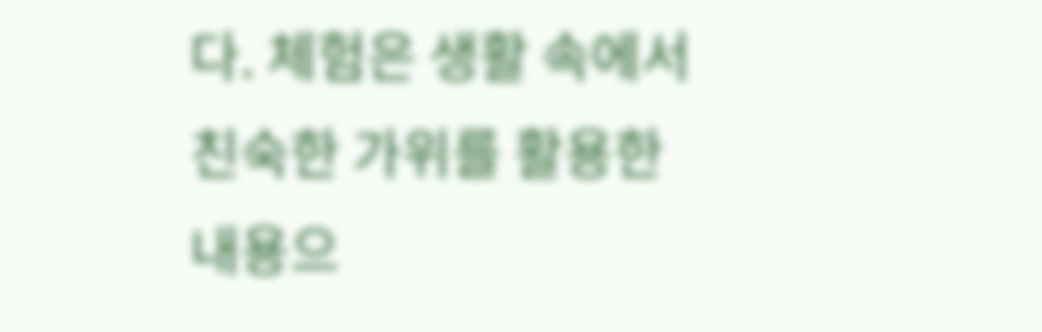다. 체험은 생활 속에서 친숙한 가위를 활용한 내용으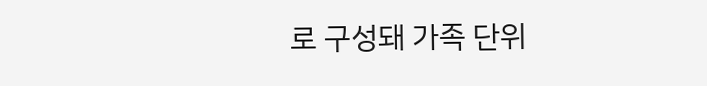로 구성돼 가족 단위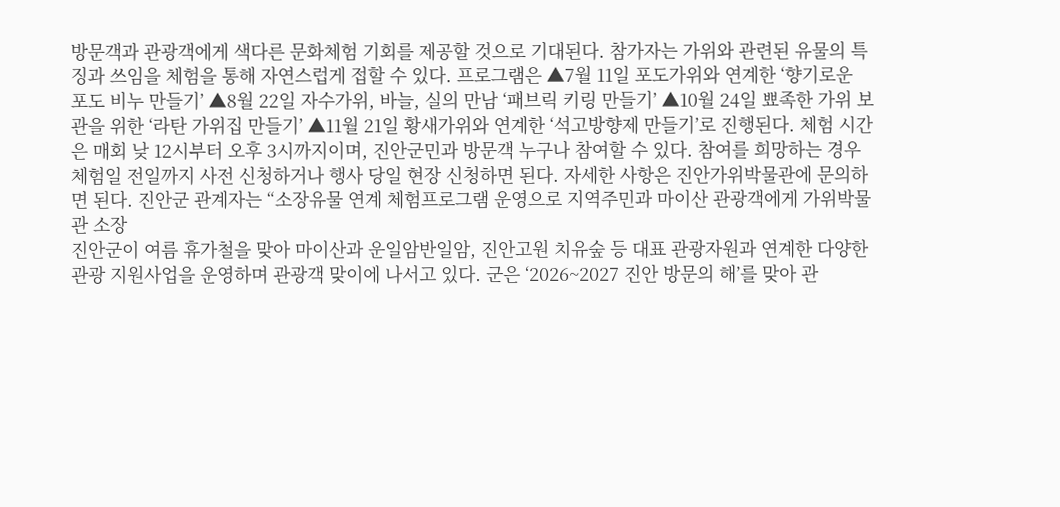방문객과 관광객에게 색다른 문화체험 기회를 제공할 것으로 기대된다. 참가자는 가위와 관련된 유물의 특징과 쓰임을 체험을 통해 자연스럽게 접할 수 있다. 프로그램은 ▲7월 11일 포도가위와 연계한 ‘향기로운 포도 비누 만들기’ ▲8월 22일 자수가위, 바늘, 실의 만남 ‘패브릭 키링 만들기’ ▲10월 24일 뾰족한 가위 보관을 위한 ‘라탄 가위집 만들기’ ▲11월 21일 황새가위와 연계한 ‘석고방향제 만들기’로 진행된다. 체험 시간은 매회 낮 12시부터 오후 3시까지이며, 진안군민과 방문객 누구나 참여할 수 있다. 참여를 희망하는 경우 체험일 전일까지 사전 신청하거나 행사 당일 현장 신청하면 된다. 자세한 사항은 진안가위박물관에 문의하면 된다. 진안군 관계자는 “소장유물 연계 체험프로그램 운영으로 지역주민과 마이산 관광객에게 가위박물관 소장
진안군이 여름 휴가철을 맞아 마이산과 운일암반일암, 진안고원 치유숲 등 대표 관광자원과 연계한 다양한 관광 지원사업을 운영하며 관광객 맞이에 나서고 있다. 군은 ‘2026~2027 진안 방문의 해’를 맞아 관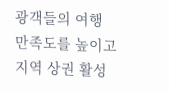광객들의 여행 만족도를 높이고 지역 상권 활성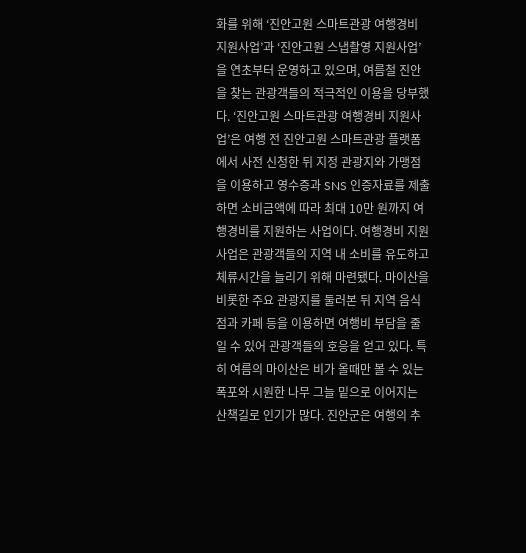화를 위해 ‘진안고원 스마트관광 여행경비 지원사업’과 ‘진안고원 스냅촬영 지원사업’을 연초부터 운영하고 있으며, 여름철 진안을 찾는 관광객들의 적극적인 이용을 당부했다. ‘진안고원 스마트관광 여행경비 지원사업’은 여행 전 진안고원 스마트관광 플랫폼에서 사전 신청한 뒤 지정 관광지와 가맹점을 이용하고 영수증과 SNS 인증자료를 제출하면 소비금액에 따라 최대 10만 원까지 여행경비를 지원하는 사업이다. 여행경비 지원사업은 관광객들의 지역 내 소비를 유도하고 체류시간을 늘리기 위해 마련됐다. 마이산을 비롯한 주요 관광지를 둘러본 뒤 지역 음식점과 카페 등을 이용하면 여행비 부담을 줄일 수 있어 관광객들의 호응을 얻고 있다. 특히 여름의 마이산은 비가 올때만 볼 수 있는 폭포와 시원한 나무 그늘 밑으로 이어지는 산책길로 인기가 많다. 진안군은 여행의 추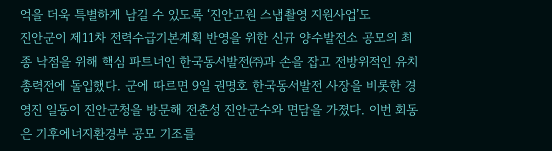억을 더욱 특별하게 남길 수 있도록 ‘진안고원 스냅촬영 지원사업’도
진안군이 제11차 전력수급기본계획 반영을 위한 신규 양수발전소 공모의 최종 낙점을 위해 핵심 파트너인 한국동서발전㈜과 손을 잡고 전방위적인 유치 총력전에 돌입했다. 군에 따르면 9일 권명호 한국동서발전 사장을 비롯한 경영진 일동이 진안군청을 방문해 전춘성 진안군수와 면담을 가졌다. 이번 회동은 기후에너지환경부 공모 기조를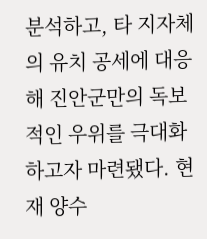분석하고, 타 지자체의 유치 공세에 대응해 진안군만의 독보적인 우위를 극대화하고자 마련됐다. 현재 양수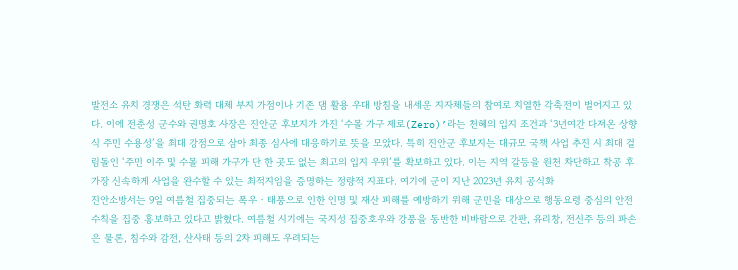발전소 유치 경쟁은 석탄 화력 대체 부지 가점이나 기존 댐 활용 우대 방침을 내세운 지자체들의 참여로 치열한 각축전이 벌어지고 있다. 이에 전춘성 군수와 권명호 사장은 진안군 후보지가 가진 ‘수몰 가구 제로(Zero)’라는 천혜의 입지 조건과 ‘3년여간 다져온 상향식 주민 수용성’을 최대 강점으로 삼아 최종 심사에 대응하기로 뜻을 모았다. 특히 진안군 후보지는 대규모 국책 사업 추진 시 최대 걸림돌인 ‘주민 이주 및 수몰 피해 가구가 단 한 곳도 없는 최고의 입지 우위’를 확보하고 있다. 이는 지역 갈등을 원천 차단하고 착공 후 가장 신속하게 사업을 완수할 수 있는 최적지임을 증명하는 정량적 지표다. 여기에 군이 지난 2023년 유치 공식화
진안소방서는 9일 여름철 집중되는 폭우‧태풍으로 인한 인명 및 재산 피해를 예방하기 위해 군민을 대상으로 행동요령 중심의 안전수칙을 집중 홍보하고 있다고 밝혔다. 여름철 시기에는 국지성 집중호우와 강풍을 동반한 비바람으로 간판, 유리창, 전신주 등의 파손은 물론, 침수와 감전, 산사태 등의 2차 피해도 우려되는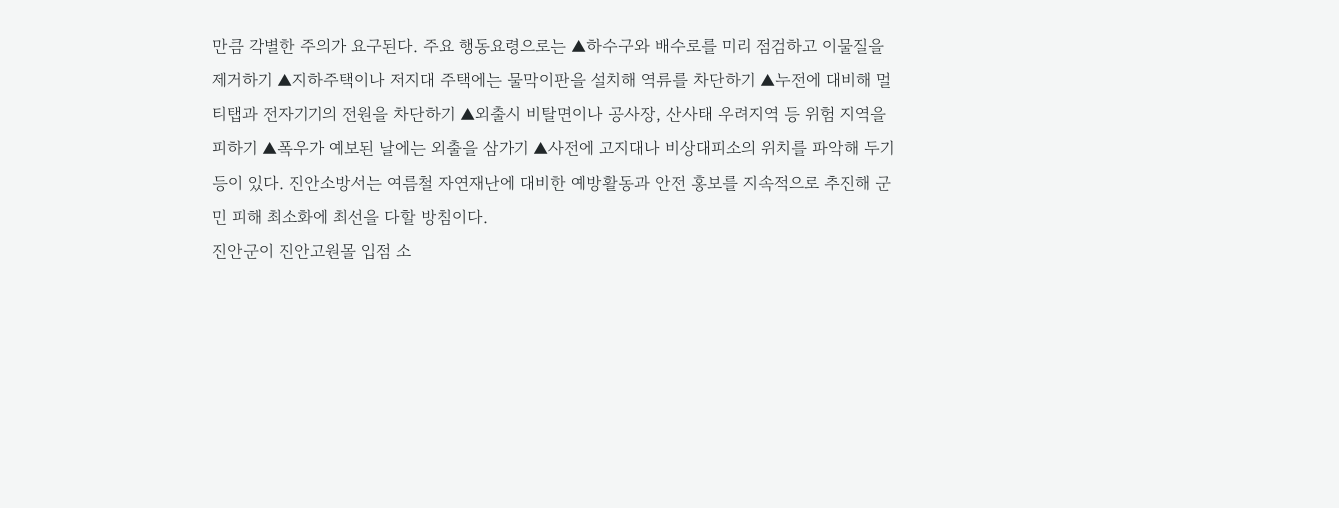만큼 각별한 주의가 요구된다. 주요 행동요령으로는 ▲하수구와 배수로를 미리 점검하고 이물질을 제거하기 ▲지하주택이나 저지대 주택에는 물막이판을 설치해 역류를 차단하기 ▲누전에 대비해 멀티탭과 전자기기의 전원을 차단하기 ▲외출시 비탈면이나 공사장, 산사태 우려지역 등 위험 지역을 피하기 ▲폭우가 예보된 날에는 외출을 삼가기 ▲사전에 고지대나 비상대피소의 위치를 파악해 두기 등이 있다. 진안소방서는 여름철 자연재난에 대비한 예방활동과 안전 홍보를 지속적으로 추진해 군민 피해 최소화에 최선을 다할 방침이다.
진안군이 진안고원몰 입점 소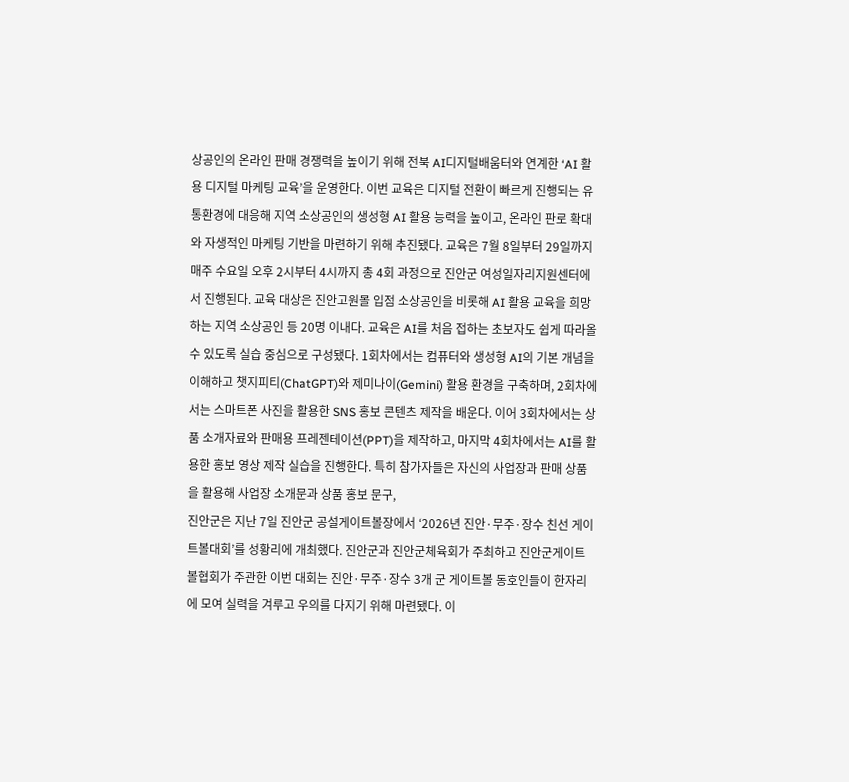상공인의 온라인 판매 경쟁력을 높이기 위해 전북 AI디지털배움터와 연계한 ‘AI 활용 디지털 마케팅 교육’을 운영한다. 이번 교육은 디지털 전환이 빠르게 진행되는 유통환경에 대응해 지역 소상공인의 생성형 AI 활용 능력을 높이고, 온라인 판로 확대와 자생적인 마케팅 기반을 마련하기 위해 추진됐다. 교육은 7월 8일부터 29일까지 매주 수요일 오후 2시부터 4시까지 총 4회 과정으로 진안군 여성일자리지원센터에서 진행된다. 교육 대상은 진안고원몰 입점 소상공인을 비롯해 AI 활용 교육을 희망하는 지역 소상공인 등 20명 이내다. 교육은 AI를 처음 접하는 초보자도 쉽게 따라올 수 있도록 실습 중심으로 구성됐다. 1회차에서는 컴퓨터와 생성형 AI의 기본 개념을 이해하고 챗지피티(ChatGPT)와 제미나이(Gemini) 활용 환경을 구축하며, 2회차에서는 스마트폰 사진을 활용한 SNS 홍보 콘텐츠 제작을 배운다. 이어 3회차에서는 상품 소개자료와 판매용 프레젠테이션(PPT)을 제작하고, 마지막 4회차에서는 AI를 활용한 홍보 영상 제작 실습을 진행한다. 특히 참가자들은 자신의 사업장과 판매 상품을 활용해 사업장 소개문과 상품 홍보 문구,
진안군은 지난 7일 진안군 공설게이트볼장에서 ‘2026년 진안·무주·장수 친선 게이트볼대회’를 성황리에 개최했다. 진안군과 진안군체육회가 주최하고 진안군게이트볼협회가 주관한 이번 대회는 진안·무주·장수 3개 군 게이트볼 동호인들이 한자리에 모여 실력을 겨루고 우의를 다지기 위해 마련됐다. 이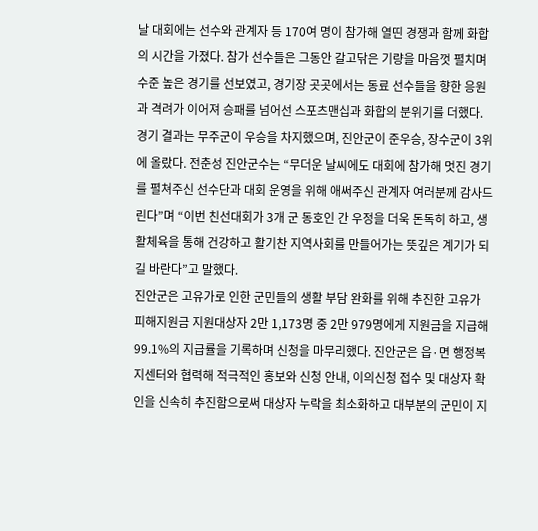날 대회에는 선수와 관계자 등 170여 명이 참가해 열띤 경쟁과 함께 화합의 시간을 가졌다. 참가 선수들은 그동안 갈고닦은 기량을 마음껏 펼치며 수준 높은 경기를 선보였고, 경기장 곳곳에서는 동료 선수들을 향한 응원과 격려가 이어져 승패를 넘어선 스포츠맨십과 화합의 분위기를 더했다. 경기 결과는 무주군이 우승을 차지했으며, 진안군이 준우승, 장수군이 3위에 올랐다. 전춘성 진안군수는 “무더운 날씨에도 대회에 참가해 멋진 경기를 펼쳐주신 선수단과 대회 운영을 위해 애써주신 관계자 여러분께 감사드린다”며 “이번 친선대회가 3개 군 동호인 간 우정을 더욱 돈독히 하고, 생활체육을 통해 건강하고 활기찬 지역사회를 만들어가는 뜻깊은 계기가 되길 바란다”고 말했다.
진안군은 고유가로 인한 군민들의 생활 부담 완화를 위해 추진한 고유가 피해지원금 지원대상자 2만 1,173명 중 2만 979명에게 지원금을 지급해 99.1%의 지급률을 기록하며 신청을 마무리했다. 진안군은 읍·면 행정복지센터와 협력해 적극적인 홍보와 신청 안내, 이의신청 접수 및 대상자 확인을 신속히 추진함으로써 대상자 누락을 최소화하고 대부분의 군민이 지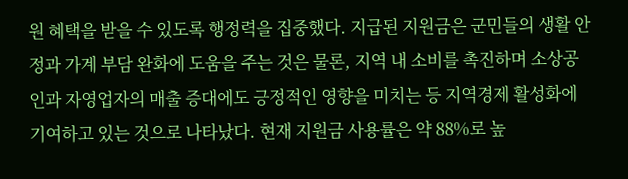원 혜택을 받을 수 있도록 행정력을 집중했다. 지급된 지원금은 군민들의 생활 안정과 가계 부담 완화에 도움을 주는 것은 물론, 지역 내 소비를 촉진하며 소상공인과 자영업자의 매출 증대에도 긍정적인 영향을 미치는 등 지역경제 활성화에 기여하고 있는 것으로 나타났다. 현재 지원금 사용률은 약 88%로 높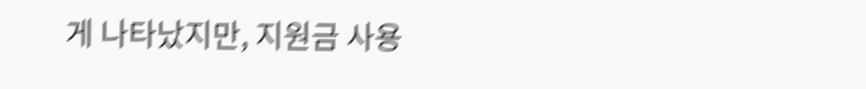게 나타났지만, 지원금 사용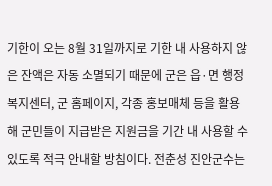기한이 오는 8월 31일까지로 기한 내 사용하지 않은 잔액은 자동 소멸되기 때문에 군은 읍·면 행정복지센터, 군 홈페이지, 각종 홍보매체 등을 활용해 군민들이 지급받은 지원금을 기간 내 사용할 수 있도록 적극 안내할 방침이다. 전춘성 진안군수는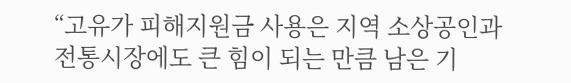“고유가 피해지원금 사용은 지역 소상공인과 전통시장에도 큰 힘이 되는 만큼 남은 기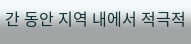간 동안 지역 내에서 적극적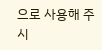으로 사용해 주시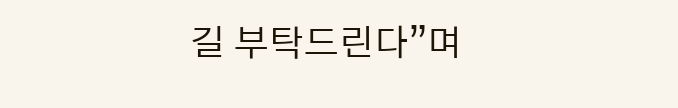길 부탁드린다”며